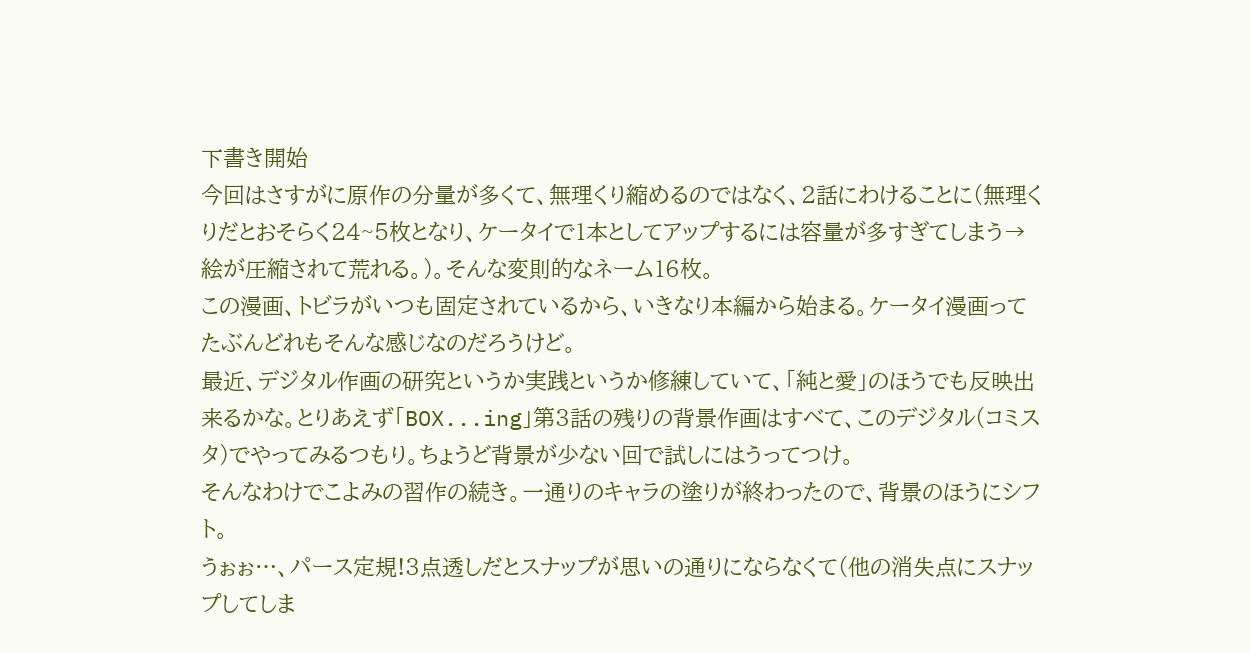下書き開始
今回はさすがに原作の分量が多くて、無理くり縮めるのではなく、2話にわけることに(無理くりだとおそらく24~5枚となり、ケータイで1本としてアップするには容量が多すぎてしまう→絵が圧縮されて荒れる。)。そんな変則的なネーム16枚。
この漫画、トビラがいつも固定されているから、いきなり本編から始まる。ケータイ漫画ってたぶんどれもそんな感じなのだろうけど。
最近、デジタル作画の研究というか実践というか修練していて、「純と愛」のほうでも反映出来るかな。とりあえず「BOX...ing」第3話の残りの背景作画はすべて、このデジタル(コミスタ)でやってみるつもり。ちょうど背景が少ない回で試しにはうってつけ。
そんなわけでこよみの習作の続き。一通りのキャラの塗りが終わったので、背景のほうにシフト。
うぉぉ…、パース定規!3点透しだとスナップが思いの通りにならなくて(他の消失点にスナップしてしま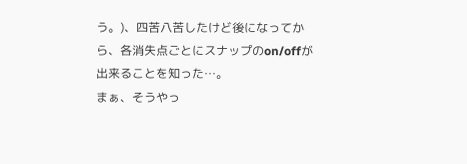う。)、四苦八苦したけど後になってから、各消失点ごとにスナップのon/offが出来ることを知った…。
まぁ、そうやっ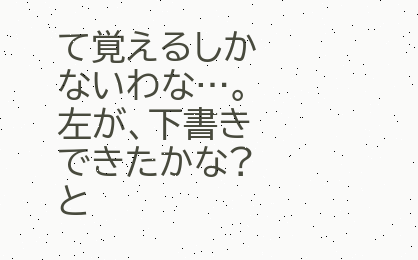て覚えるしかないわな…。左が、下書きできたかな?と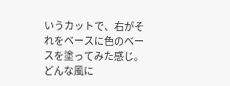いうカットで、右がそれをベースに色のベースを塗ってみた感じ。どんな風に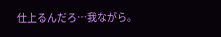仕上るんだろ…我ながら。